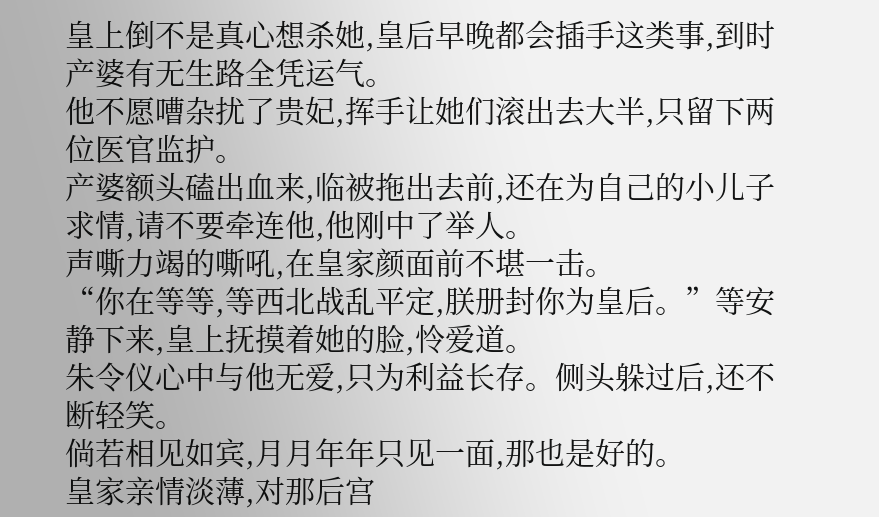皇上倒不是真心想杀她,皇后早晚都会插手这类事,到时产婆有无生路全凭运气。
他不愿嘈杂扰了贵妃,挥手让她们滚出去大半,只留下两位医官监护。
产婆额头磕出血来,临被拖出去前,还在为自己的小儿子求情,请不要牵连他,他刚中了举人。
声嘶力竭的嘶吼,在皇家颜面前不堪一击。
“你在等等,等西北战乱平定,朕册封你为皇后。”等安静下来,皇上抚摸着她的脸,怜爱道。
朱令仪心中与他无爱,只为利益长存。侧头躲过后,还不断轻笑。
倘若相见如宾,月月年年只见一面,那也是好的。
皇家亲情淡薄,对那后宫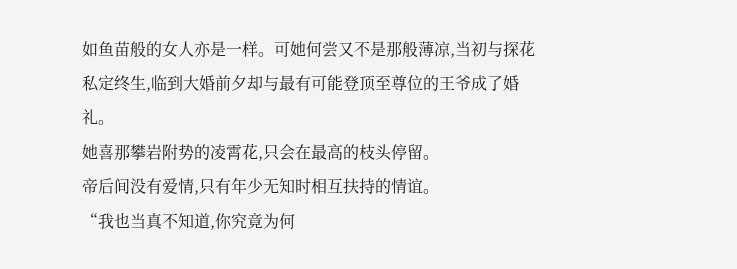如鱼苗般的女人亦是一样。可她何尝又不是那般薄凉,当初与探花私定终生,临到大婚前夕却与最有可能登顶至尊位的王爷成了婚礼。
她喜那攀岩附势的凌霄花,只会在最高的枝头停留。
帝后间没有爱情,只有年少无知时相互扶持的情谊。
“我也当真不知道,你究竟为何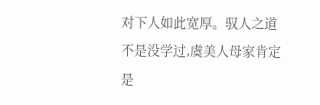对下人如此宽厚。驭人之道不是没学过,虞美人母家肯定是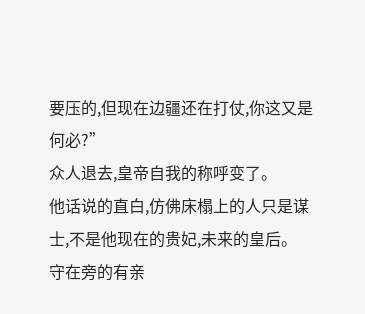要压的,但现在边疆还在打仗,你这又是何必?”
众人退去,皇帝自我的称呼变了。
他话说的直白,仿佛床榻上的人只是谋士,不是他现在的贵妃,未来的皇后。
守在旁的有亲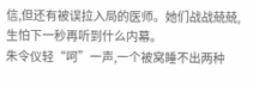信,但还有被误拉入局的医师。她们战战兢兢,生怕下一秒再听到什么内幕。
朱令仪轻“呵”一声,一个被窝睡不出两种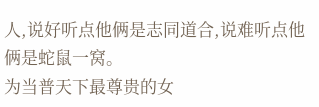人,说好听点他俩是志同道合,说难听点他俩是蛇鼠一窝。
为当普天下最尊贵的女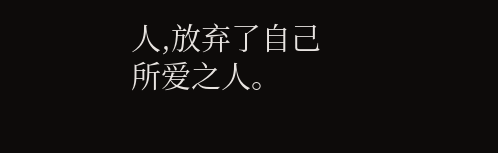人,放弃了自己所爱之人。